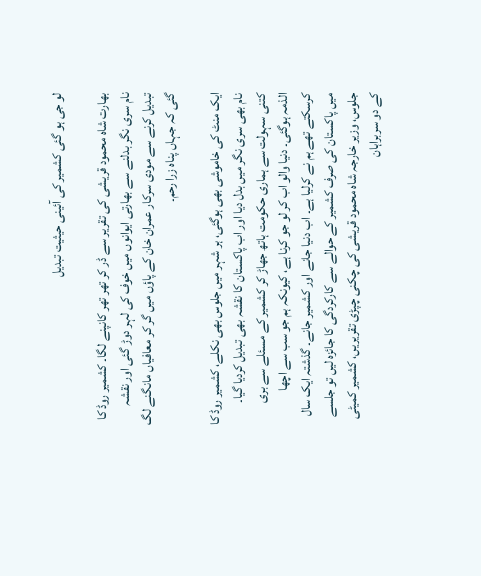لو جی ہو گئی کشمیر کی آئینی حیثیت تبدیل

بھارت شاہ محمود قریشی کی تقریر سے ڈر کر تھر تھر کانپنے لگا۔ کشمیر روڈ کا نام سری نگر بدلنے سے بھارتی ایوانوں میں خوف کی لہر دوڑ گئی اور نقشہ تبدیل کرنے سے مودی سرکار عمران خان کے پاؤں میں گر کر معافیاں مانگنے لگ گئی کہ جہاں پناہ زرا رحم۔

ایک منٹ کی خاموشی بھی ہوگئی، ہر شہر میں جلوس بھی نکلے، کشمیر روڈ کا نام بھی سری نگر میں بدل دیا اور اب پاکستان کا نقشہ بھی تبدیل کردیا گیا۔
کتنی سہولت سے ہماری حکومت ہاتھ جھاڑ کر کشمیر کے مسئلے سے بری الذمہ ہوگئی۔ دنیا والو اب کر لو جو کرنا ہے، کیونکہ ہم جو سب سے اچھا کرسکتے تھے ہم نے کرلیا ہے۔ اب دنیا جانے اور کشمیر جانے۔ گذشتہ ایک سال میں پاکستان کی صرف کشمیر کے حوالے سے کارکردگی کا جائزہ لیں تو جلسے جلوس، وزیر خارجہ شاہ محمود قریشی کی چکنی چپڑی تقریریں، کشمیر کمیٹی کے دو سربراہان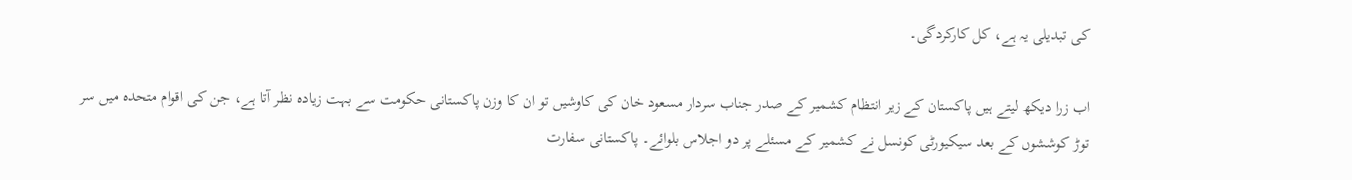کی تبدیلی یہ ہے، کل کارکردگی۔

اب زرا دیکھ لیتے ہیں پاکستان کے زیر انتظام کشمیر کے صدر جناب سردار مسعود خان کی کاوشیں تو ان کا وزن پاکستانی حکومت سے بہت زیادہ نظر آتا ہے، جن کی اقوام متحدہ میں سر توڑ کوششوں کے بعد سیکیورٹی کونسل نے کشمیر کے مسئلے پر دو اجلاس بلوائے۔ پاکستانی سفارت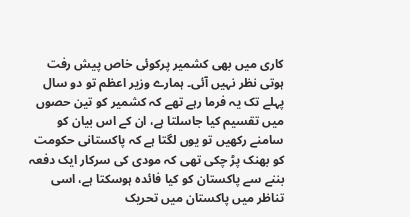کاری میں بھی کشمیر پرکوئی خاص پیش رفت ہوتی نظر نہیں آئی۔ ہمارے وزیر اعظم تو دو سال پہلے تک یہ فرما رہے تھے کہ کشمیر کو تین حصوں میں تقسیم کیا جاسلتا ہے، ان کے اس بیان کو سامنے رکھیں تو یوں لگتا ہے کہ پاکستانی حکومت کو بھنک پڑ چکی تھی کہ مودی کی سرکار ایک دفعہ بننے سے پاکستان کو کیا فائدہ ہوسکتا ہے، اسی تناظر میں پاکستان میں تحریک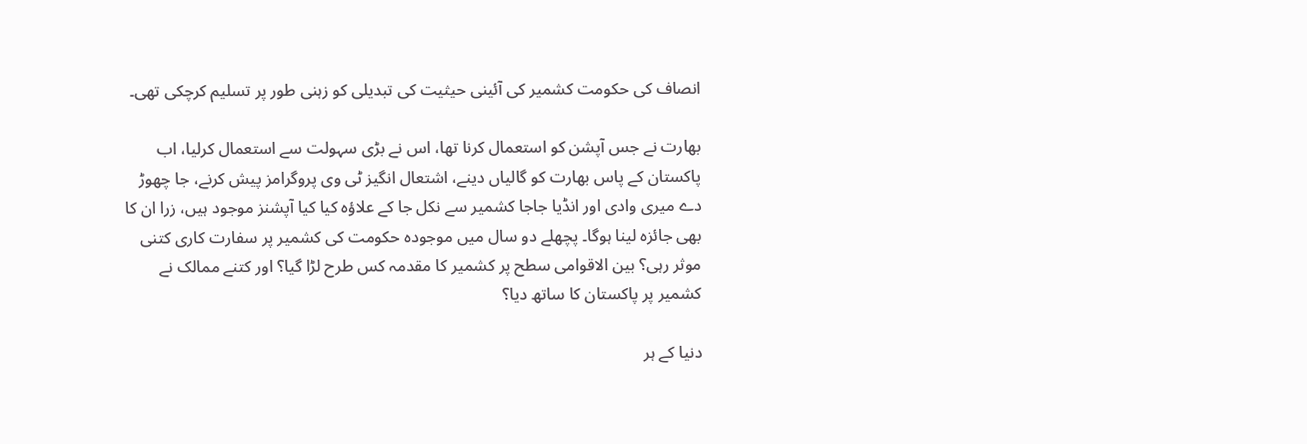انصاف کی حکومت کشمیر کی آئینی حیثیت کی تبدیلی کو زہنی طور پر تسلیم کرچکی تھی۔

بھارت نے جس آپشن کو استعمال کرنا تھا، اس نے بڑی سہولت سے استعمال کرلیا، اب پاکستان کے پاس بھارت کو گالیاں دینے، اشتعال انگیز ٹی وی پروگرامز پیش کرنے، جا چھوڑ دے میری وادی اور انڈیا جاجا کشمیر سے نکل جا کے علاؤہ کیا کیا آپشنز موجود ہیں، زرا ان کا بھی جائزہ لینا ہوگا۔ پچھلے دو سال میں موجودہ حکومت کی کشمیر پر سفارت کاری کتنی موثر رہی؟ بین الاقوامی سطح پر کشمیر کا مقدمہ کس طرح لڑا گیا؟ اور کتنے ممالک نے کشمیر پر پاکستان کا ساتھ دیا؟

دنیا کے ہر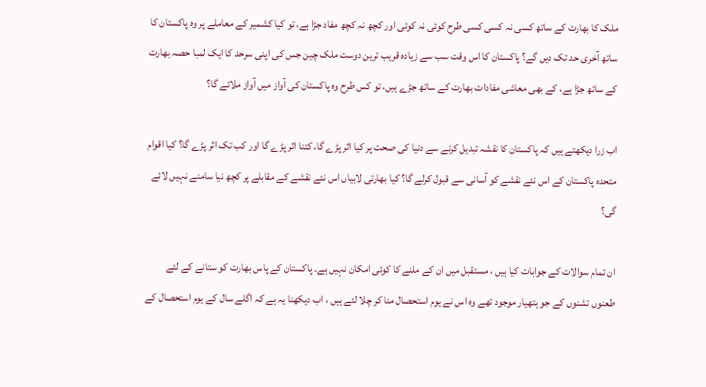ملک کا بھارت کے ساتھ کسی نہ کسی کسی طرح کوئی نہ کوئی اور کچھ نہ کچھ مفاد جڑا ہے، تو کیا کشمیر کے معاملے پر وہ پاکستان کا ساتھ آخری حد تک دیں گے؟ پاکستان کا اس وقت سب سے زیادہ قریب ترین دوست ملک چین جس کی اپنی سرحد کا ایک لمبا حصہ بھارت کے ساتھ جڑا ہے، کے بھی معاشی مفادات بھارت کے ساتھ جڑے ہیں، تو کس طرح وہ پاکستان کی آواز میں آواز ملائے گا؟

اب زرا دیکھتے ہیں کہ پاکستان کا نقشہ تبدیل کرنے سے دنیا کی صحت پر کیا اثر پڑے گا، کتنا اثر پڑے گا اور کب تک اثر پڑے گا؟ کیا اقوام متحدہ پاکستان کے اس نئے نقشے کو آسانی سے قبول کرلے گا؟ کیا بھارتی لابیاں اس نئے نقشے کے مقابلے پر کچھ نیا سامنے نہیں لائے گی؟

ان تمام سوالات کے جوابات کیا ہیں ، مستقبل میں ان کے ملنے کا کوئی امکان نہیں ہے۔ پاکستان کے پاس بھارت کو ستانے کے لئے طعنوں تشنوں کے جو ہتھیار موجود تھے وہ اس نے یوم استحصال منا کر چلا لئے ہیں ، اب دیکھنا یہ ہے کہ اگلے سال کے یوم استحصال کے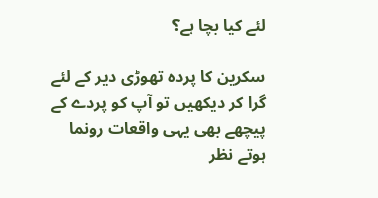لئے کیا بچا ہے؟

سکرین کا پردہ تھوڑی دیر کے لئے گرا کر دیکھیں تو آپ کو پردے کے پیچھے بھی یہی واقعات رونما ہوتے نظر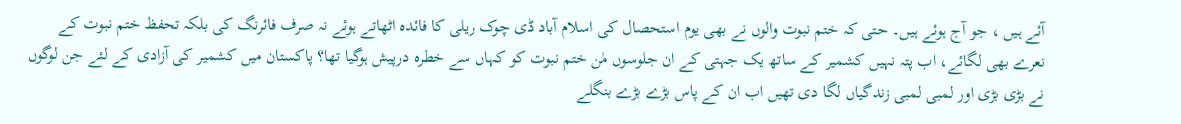آئے ہیں ، جو آج ہوئے ہیں۔ حتی کہ ختم نبوت والوں نے بھی یوم استحصال کی اسلام آباد ڈی چوک ریلی کا فائدہ اٹھاتے ہوئے نہ صرف فائرنگ کی بلکہ تحفظ ختم نبوت کے نعرے بھی لگائے، اب پتہ نہیں کشمیر کے ساتھ یک جہتی کے ان جلوسوں مٰن ختم نبوت کو کہاں سے خطرہ درپیش ہوگیا تھا؟ پاکستان میں کشمیر کی آزادی کے لئے جن لوگوں نے بڑی بڑی اور لمبی لمبی زندگیاں لگا دی تھیں اب ان کے پاس بڑے بڑے بنگلے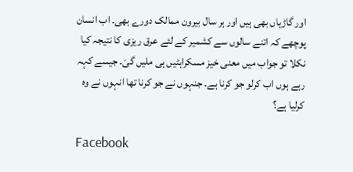اور گاڑیاں بھی ہیں اور ہر سال بیرون ممالک دورے بھی۔ اب انسان پوچھے کہ اتنے سالوں سے کشمیر کے لئے عرق ریزی کا نتیجہ کیا نکلا تو جواب میں معنی خیز مسکراہٹیں ہی ملیں گیَ۔ جیسے کہہ رہے ہوں اب کرلو جو کرنا ہے۔ جنہوں نے جو کرنا تھا انہوں نے وہ کرلیا ہے؟

Facebook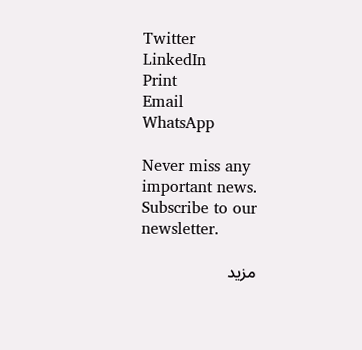Twitter
LinkedIn
Print
Email
WhatsApp

Never miss any important news. Subscribe to our newsletter.

مزید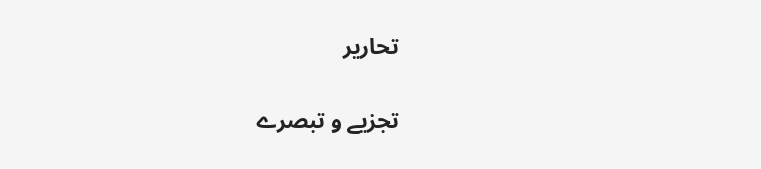تحاریر

تجزیے و تبصرے